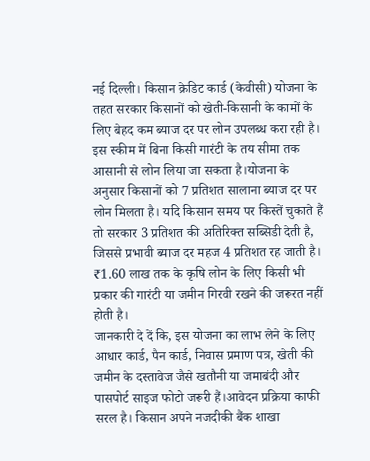नई दिल्ली। किसान क्रेडिट कार्ड (केवीसी) योजना के तहत सरकार किसानों को खेती-किसानी के कामों के लिए बेहद कम ब्याज दर पर लोन उपलब्ध करा रही है। इस स्कीम में बिना किसी गारंटी के तय सीमा तक आसानी से लोन लिया जा सकता है।योजना के अनुसार किसानों को 7 प्रतिशत सालाना ब्याज दर पर लोन मिलता है। यदि किसान समय पर किस्तें चुकाते हैं तो सरकार 3 प्रतिशत की अतिरिक्त सब्सिडी देती है, जिससे प्रभावी ब्याज दर महज 4 प्रतिशत रह जाती है। ₹1.60 लाख तक के कृषि लोन के लिए किसी भी प्रकार की गारंटी या जमीन गिरवी रखने की जरूरत नहीं होती है।
जानकारी दे दें कि, इस योजना का लाभ लेने के लिए आधार कार्ड, पैन कार्ड, निवास प्रमाण पत्र, खेती की जमीन के दस्तावेज जैसे खतौनी या जमाबंदी और पासपोर्ट साइज फोटो जरूरी हैं।आवेदन प्रक्रिया काफी सरल है। किसान अपने नजदीकी बैंक शाखा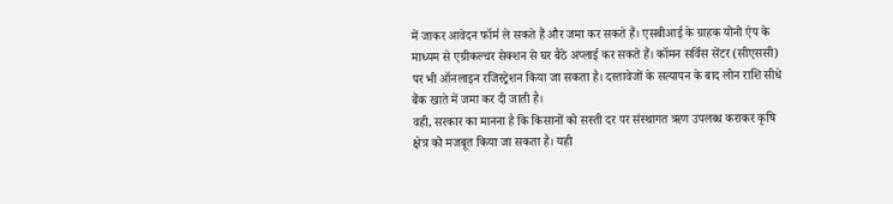में जाकर आवेदन फॉर्म ले सकते हैं और जमा कर सकते हैं। एसबीआई के ग्राहक योनो ऐप के माध्यम से एग्रीकल्चर सेक्शन से घर बैठे अप्लाई कर सकते हैं। कॉमन सर्विस सेंटर (सीएससी) पर भी ऑनलाइन रजिस्ट्रेशन किया जा सकता है। दस्तावेजों के सत्यापन के बाद लोन राशि सीधे बैंक खाते में जमा कर दी जाती है।
वही, सरकार का मानना है कि किसानों को सस्ती दर पर संस्थागत ऋण उपलब्ध कराकर कृषि क्षेत्र को मजबूत किया जा सकता है। यही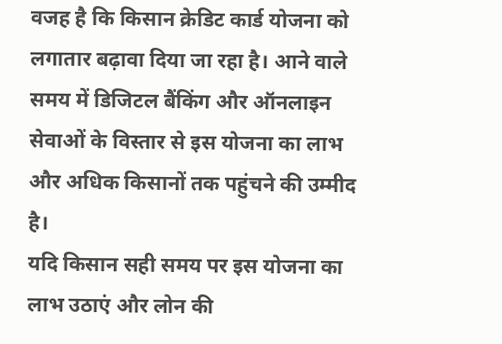वजह है कि किसान क्रेडिट कार्ड योजना को लगातार बढ़ावा दिया जा रहा है। आने वाले समय में डिजिटल बैंकिंग और ऑनलाइन सेवाओं के विस्तार से इस योजना का लाभ और अधिक किसानों तक पहुंचने की उम्मीद है।
यदि किसान सही समय पर इस योजना का लाभ उठाएं और लोन की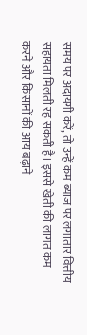समय पर अदायगी करें, तो उन्हें कम ब्याज पर लगातार वित्तीय सहायता मिलती रह सकती है। इससे खेती की लागत कम करने और किसानों की आय बढ़ाने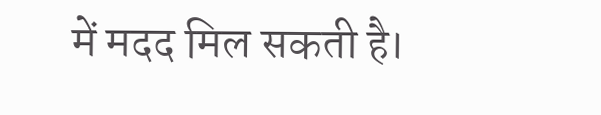में मदद मिल सकती है।